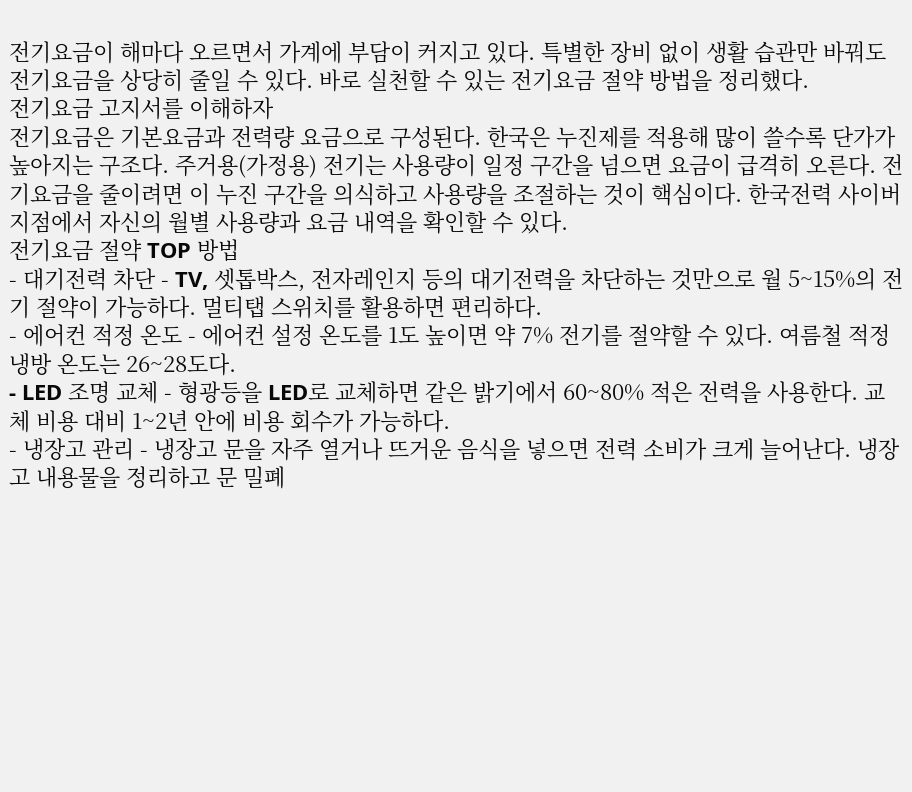전기요금이 해마다 오르면서 가계에 부담이 커지고 있다. 특별한 장비 없이 생활 습관만 바꿔도 전기요금을 상당히 줄일 수 있다. 바로 실천할 수 있는 전기요금 절약 방법을 정리했다.
전기요금 고지서를 이해하자
전기요금은 기본요금과 전력량 요금으로 구성된다. 한국은 누진제를 적용해 많이 쓸수록 단가가 높아지는 구조다. 주거용(가정용) 전기는 사용량이 일정 구간을 넘으면 요금이 급격히 오른다. 전기요금을 줄이려면 이 누진 구간을 의식하고 사용량을 조절하는 것이 핵심이다. 한국전력 사이버지점에서 자신의 월별 사용량과 요금 내역을 확인할 수 있다.
전기요금 절약 TOP 방법
- 대기전력 차단 - TV, 셋톱박스, 전자레인지 등의 대기전력을 차단하는 것만으로 월 5~15%의 전기 절약이 가능하다. 멀티탭 스위치를 활용하면 편리하다.
- 에어컨 적정 온도 - 에어컨 설정 온도를 1도 높이면 약 7% 전기를 절약할 수 있다. 여름철 적정 냉방 온도는 26~28도다.
- LED 조명 교체 - 형광등을 LED로 교체하면 같은 밝기에서 60~80% 적은 전력을 사용한다. 교체 비용 대비 1~2년 안에 비용 회수가 가능하다.
- 냉장고 관리 - 냉장고 문을 자주 열거나 뜨거운 음식을 넣으면 전력 소비가 크게 늘어난다. 냉장고 내용물을 정리하고 문 밀폐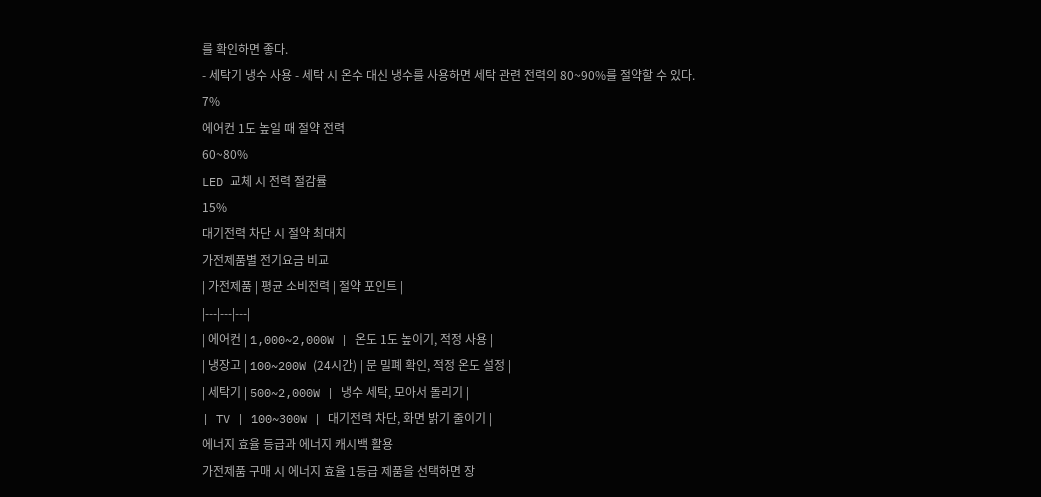를 확인하면 좋다.
- 세탁기 냉수 사용 - 세탁 시 온수 대신 냉수를 사용하면 세탁 관련 전력의 80~90%를 절약할 수 있다.
7%
에어컨 1도 높일 때 절약 전력
60~80%
LED 교체 시 전력 절감률
15%
대기전력 차단 시 절약 최대치
가전제품별 전기요금 비교
| 가전제품 | 평균 소비전력 | 절약 포인트 |
|---|---|---|
| 에어컨 | 1,000~2,000W | 온도 1도 높이기, 적정 사용 |
| 냉장고 | 100~200W (24시간) | 문 밀폐 확인, 적정 온도 설정 |
| 세탁기 | 500~2,000W | 냉수 세탁, 모아서 돌리기 |
| TV | 100~300W | 대기전력 차단, 화면 밝기 줄이기 |
에너지 효율 등급과 에너지 캐시백 활용
가전제품 구매 시 에너지 효율 1등급 제품을 선택하면 장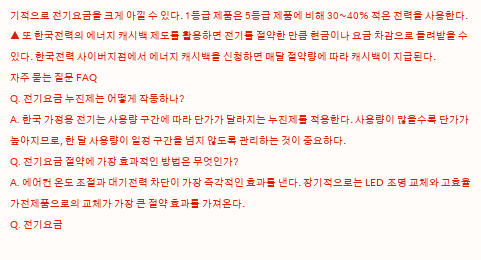기적으로 전기요금을 크게 아낄 수 있다. 1등급 제품은 5등급 제품에 비해 30~40% 적은 전력을 사용한다. ▲ 또 한국전력의 에너지 캐시백 제도를 활용하면 전기를 절약한 만큼 현금이나 요금 차감으로 돌려받을 수 있다. 한국전력 사이버지점에서 에너지 캐시백을 신청하면 매달 절약량에 따라 캐시백이 지급된다.
자주 묻는 질문 FAQ
Q. 전기요금 누진제는 어떻게 작동하나?
A. 한국 가정용 전기는 사용량 구간에 따라 단가가 달라지는 누진제를 적용한다. 사용량이 많을수록 단가가 높아지므로, 한 달 사용량이 일정 구간을 넘지 않도록 관리하는 것이 중요하다.
Q. 전기요금 절약에 가장 효과적인 방법은 무엇인가?
A. 에어컨 온도 조절과 대기전력 차단이 가장 즉각적인 효과를 낸다. 장기적으로는 LED 조명 교체와 고효율 가전제품으로의 교체가 가장 큰 절약 효과를 가져온다.
Q. 전기요금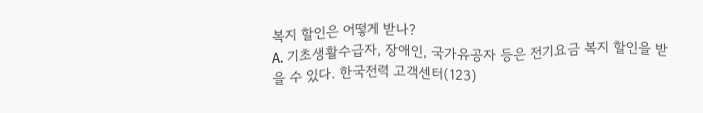복지 할인은 어떻게 받나?
A. 기초생활수급자, 장애인, 국가유공자 등은 전기요금 복지 할인을 받을 수 있다. 한국전력 고객센터(123)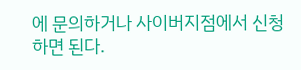에 문의하거나 사이버지점에서 신청하면 된다.